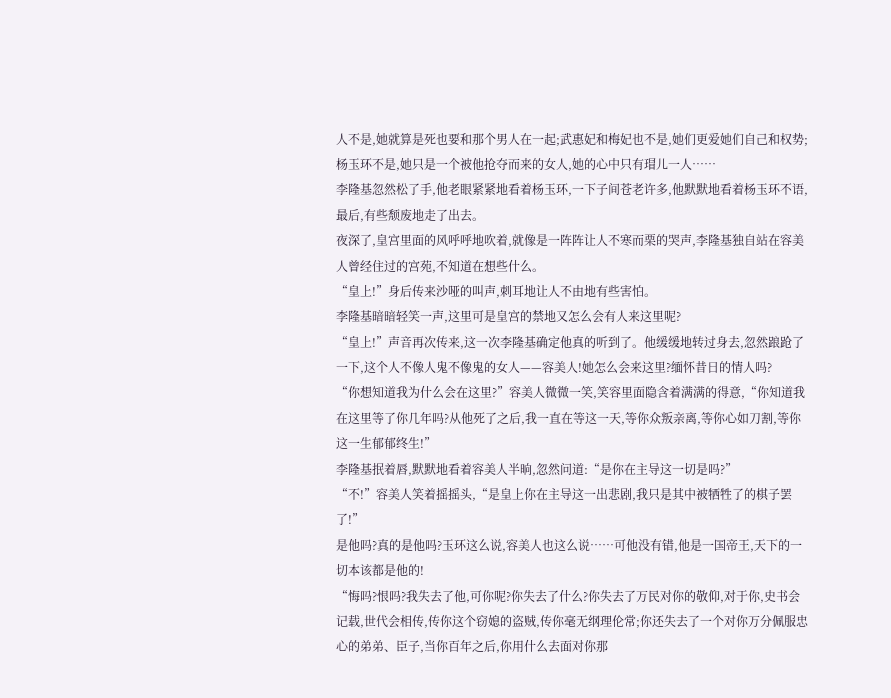人不是,她就算是死也要和那个男人在一起;武惠妃和梅妃也不是,她们更爱她们自己和权势;杨玉环不是,她只是一个被他抢夺而来的女人,她的心中只有瑁儿一人……
李隆基忽然松了手,他老眼紧紧地看着杨玉环,一下子间苍老许多,他默默地看着杨玉环不语,最后,有些颓废地走了出去。
夜深了,皇宫里面的风呼呼地吹着,就像是一阵阵让人不寒而栗的哭声,李隆基独自站在容美人曾经住过的宫苑,不知道在想些什么。
“皇上!”身后传来沙哑的叫声,刺耳地让人不由地有些害怕。
李隆基暗暗轻笑一声,这里可是皇宫的禁地又怎么会有人来这里呢?
“皇上!”声音再次传来,这一次李隆基确定他真的听到了。他缓缓地转过身去,忽然踉跄了一下,这个人不像人鬼不像鬼的女人——容美人!她怎么会来这里?缅怀昔日的情人吗?
“你想知道我为什么会在这里?”容美人微微一笑,笑容里面隐含着满满的得意,“你知道我在这里等了你几年吗?从他死了之后,我一直在等这一天,等你众叛亲离,等你心如刀割,等你这一生郁郁终生!”
李隆基抿着唇,默默地看着容美人半晌,忽然问道:“是你在主导这一切是吗?”
“不!”容美人笑着摇摇头,“是皇上你在主导这一出悲剧,我只是其中被牺牲了的棋子罢了!”
是他吗?真的是他吗?玉环这么说,容美人也这么说……可他没有错,他是一国帝王,天下的一切本该都是他的!
“悔吗?恨吗?我失去了他,可你呢?你失去了什么?你失去了万民对你的敬仰,对于你,史书会记载,世代会相传,传你这个窃媳的盗贼,传你毫无纲理伦常;你还失去了一个对你万分佩服忠心的弟弟、臣子,当你百年之后,你用什么去面对你那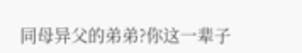同母异父的弟弟?你这一辈子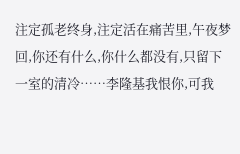注定孤老终身,注定活在痛苦里,午夜梦回,你还有什么,你什么都没有,只留下一室的清冷……李隆基我恨你,可我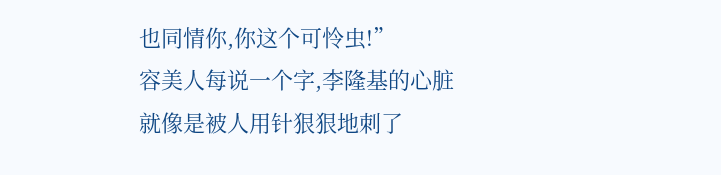也同情你,你这个可怜虫!”
容美人每说一个字,李隆基的心脏就像是被人用针狠狠地刺了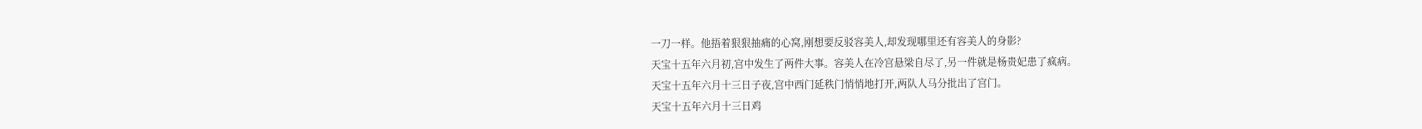一刀一样。他捂着狠狠抽痛的心窝,刚想要反驳容美人,却发现哪里还有容美人的身影?
天宝十五年六月初,宫中发生了两件大事。容美人在冷宫悬梁自尽了,另一件就是杨贵妃患了疯病。
天宝十五年六月十三日子夜,宫中西门延秩门悄悄地打开,两队人马分批出了宫门。
天宝十五年六月十三日鸡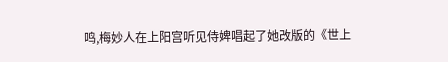鸣,梅妙人在上阳宫听见侍婢唱起了她改版的《世上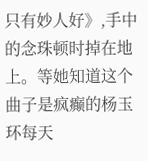只有妙人好》,手中的念珠顿时掉在地上。等她知道这个曲子是疯癫的杨玉环每天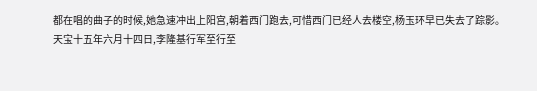都在唱的曲子的时候,她急速冲出上阳宫,朝着西门跑去,可惜西门已经人去楼空,杨玉环早已失去了踪影。
天宝十五年六月十四日,李隆基行军至行至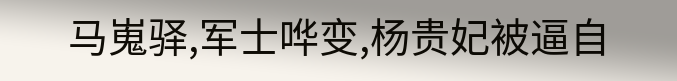马嵬驿,军士哗变,杨贵妃被逼自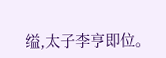缢,太子李亨即位。